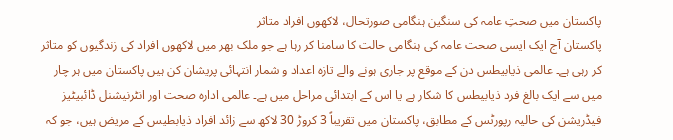پاکستان میں صحتِ عامہ کی سنگین ہنگامی صورتحال، لاکھوں افراد متاثر
پاکستان آج ایک ایسی صحت عامہ کی ہنگامی حالت کا سامنا کر رہا ہے جو ملک بھر میں لاکھوں افراد کی زندگیوں کو متاثر کر رہی ہے۔ عالمی ذیابیطس دن کے موقع پر جاری ہونے والے تازہ اعداد و شمار انتہائی پریشان کن ہیں پاکستان میں ہر چار میں سے ایک بالغ فرد ذیابیطس کا شکار ہے یا اس کے ابتدائی مراحل میں ہے۔ عالمی ادارہ صحت اور انٹرنیشنل ڈائبیٹیز فیڈریشن کی حالیہ رپورٹس کے مطابق، پاکستان میں تقریباً 3 کروڑ 30 لاکھ سے زائد افراد ذیابطیس کے مریض ہیں، جو کہ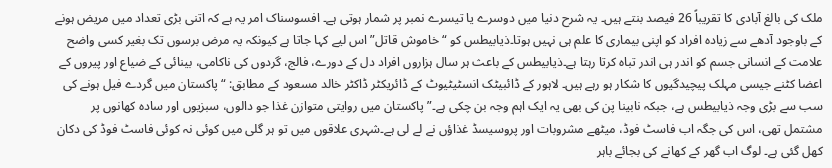ملک کی بالغ آبادی کا تقریباً 26 فیصد بنتے ہیں۔ یہ شرح دنیا میں دوسرے یا تیسرے نمبر پر شمار ہوتی ہے۔ افسوسناک امر یہ ہے کہ اتنی بڑی تعداد میں مریض ہونے کے باوجود آدھے سے زیادہ افراد کو اپنی بیماری کا علم ہی نہیں ہوتا۔ذیابیطس کو “خاموش قاتل” اس لیے کہا جاتا ہے کیونکہ یہ مرض برسوں تک بغیر کسی واضح علامت کے انسانی جسم کو اندر ہی اندر تباہ کرتا رہتا ہے۔ذیابیطس کے باعث ہر سال ہزاروں افراد دل کے دورے، فالج، گردوں کی ناکامی، بینائی کے ضیاع اور پیروں کے اعضا کٹنے جیسی مہلک پیچیدگیوں کا شکار ہو رہے ہیں۔ لاہور کے ڈائبیٹک انسٹیٹیوٹ کے ڈائریکٹر ڈاکٹر خالد مسعود کے مطابق: “پاکستان میں گردے فیل ہونے کی سب سے بڑی وجہ ذیابیطس ہے، جبکہ نابینا پن کی بھی یہ ایک اہم وجہ بن چکی ہے۔”پاکستان میں روایتی متوازن غذا جو دالوں، سبزیوں اور سادہ کھانوں پر مشتمل تھی، اس کی جگہ اب فاسٹ فوڈ، میٹھے مشروبات اور پروسیسڈ غذاؤں نے لے لی ہے۔شہری علاقوں میں تو ہر گلی میں کوئی نہ کوئی فاسٹ فوڈ کی دکان کھل گئی ہے۔ لوگ اب گھر کے کھانے کی بجائے باہر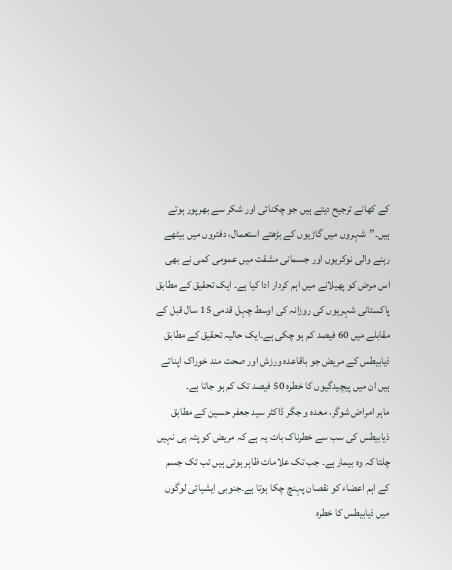کے کھانے ترجیح دیتے ہیں جو چکنائی اور شکر سے بھرپور ہوتے ہیں۔”شہروں میں گاڑیوں کے بڑھتے استعمال، دفتروں میں بیٹھے رہنے والی نوکریوں اور جسمانی مشقت میں عمومی کمی نے بھی اس مرض کو پھیلانے میں اہم کردار ادا کیا ہے۔ ایک تحقیق کے مطابق پاکستانی شہریوں کی روزانہ کی اوسط چہل قدمی 15 سال قبل کے مقابلے میں 60 فیصد کم ہو چکی ہے۔ایک حالیہ تحقیق کے مطابق ذیابیطس کے مریض جو باقاعدہ ورزش اور صحت مند خوراک اپناتے ہیں ان میں پیچیدگیوں کا خطرہ 50 فیصد تک کم ہو جاتا ہے۔
ماہر امراض شوگر، معدہ و جگر ڈاکٹر سید جعفر حسین کے مطابق ذیابیطس کی سب سے خطرناک بات یہ ہے کہ مریض کو پتہ ہی نہیں چلتا کہ وہ بیمار ہے۔ جب تک علامات ظاہر ہوتی ہیں تب تک جسم کے اہم اعضاء کو نقصان پہنچ چکا ہوتا ہے۔جنوبی ایشیائی لوگوں میں ذیابیطس کا خطرہ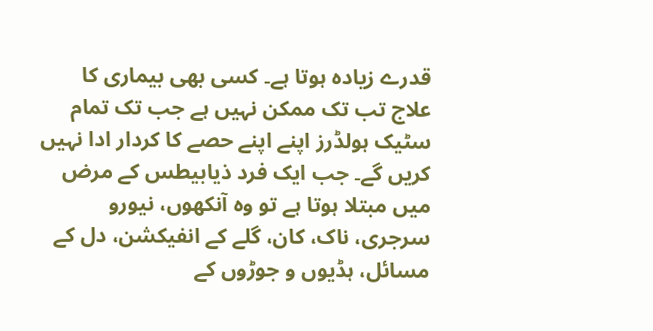قدرے زیادہ ہوتا ہے۔ کسی بھی بیماری کا علاج تب تک ممکن نہیں ہے جب تک تمام سٹیک ہولڈرز اپنے اپنے حصے کا کردار ادا نہیں کریں گے۔ جب ایک فرد ذیابیطس کے مرض میں مبتلا ہوتا ہے تو وہ آنکھوں، نیورو سرجری، ناک، کان، گلے کے انفیکشن، دل کے مسائل، ہڈیوں و جوڑوں کے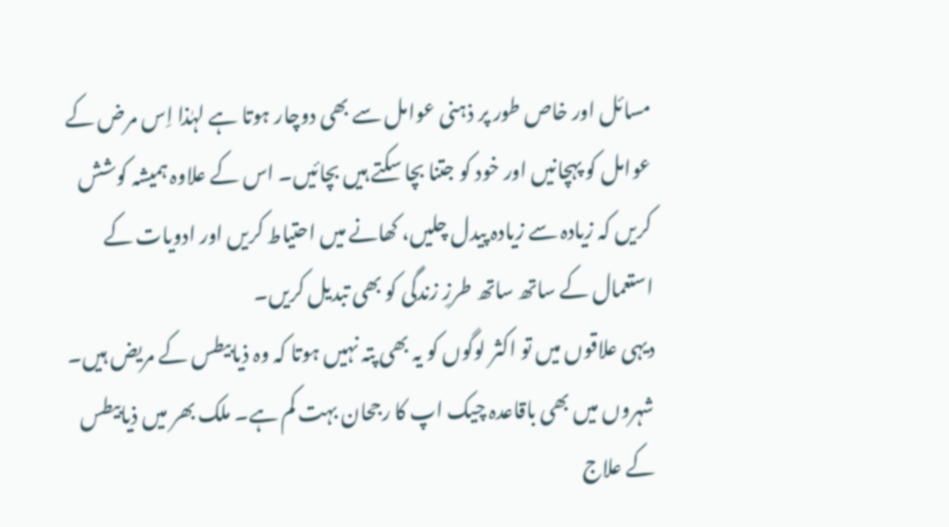مسائل اور خاص طور پر ذہنی عوامل سے بھی دوچار ہوتا ہے لہٰذا اِس مرض کے عوامل کو پہچانیں اور خود کو جتنا بچا سکتے ہیں بچائیں۔ اس کے علاوہ ہمیشہ کوشش کریں کہ زیادہ سے زیادہ پیدل چلیں، کھانے میں احتیاط کریں اور ادویات کے استعمال کے ساتھ ساتھ طرزِ زندگی کو بھی تبدیل کریں۔
دیہی علاقوں میں تو اکثر لوگوں کو یہ بھی پتہ نہیں ہوتا کہ وہ ذیابیطس کے مریض ہیں۔ شہروں میں بھی باقاعدہ چیک اپ کا رجحان بہت کم ہے۔ ملک بھر میں ذیابیطس کے علاج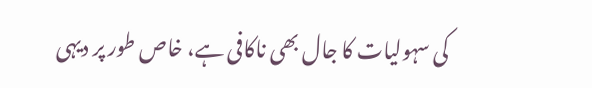کی سہولیات کا جال بھی ناکافی ہے، خاص طور پر دیہی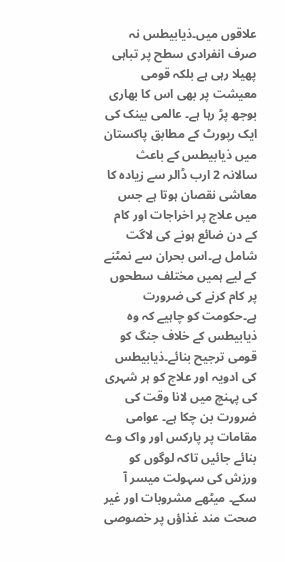علاقوں میں۔ذیابیطس نہ صرف انفرادی سطح پر تباہی پھیلا رہی ہے بلکہ قومی معیشت پر بھی اس کا بھاری بوجھ پڑ رہا ہے۔ عالمی بینک کی ایک رپورٹ کے مطابق پاکستان میں ذیابیطس کے باعث سالانہ 2 ارب ڈالر سے زیادہ کا معاشی نقصان ہوتا ہے جس میں علاج پر اخراجات اور کام کے دن ضائع ہونے کی لاگت شامل ہے۔اس بحران سے نمٹنے کے لیے ہمیں مختلف سطحوں پر کام کرنے کی ضرورت ہے۔حکومت کو چاہیے کہ وہ ذیابیطس کے خلاف جنگ کو قومی ترجیح بنائے۔ذیابیطس کی ادویہ اور علاج کو ہر شہری کی پہنچ میں لانا وقت کی ضرورت بن چکا ہے۔ عوامی مقامات پر پارکس اور واک وے بنائے جائیں تاکہ لوگوں کو ورزش کی سہولت میسر آ سکے۔ میٹھے مشروبات اور غیر صحت مند غذاؤں پر خصوصی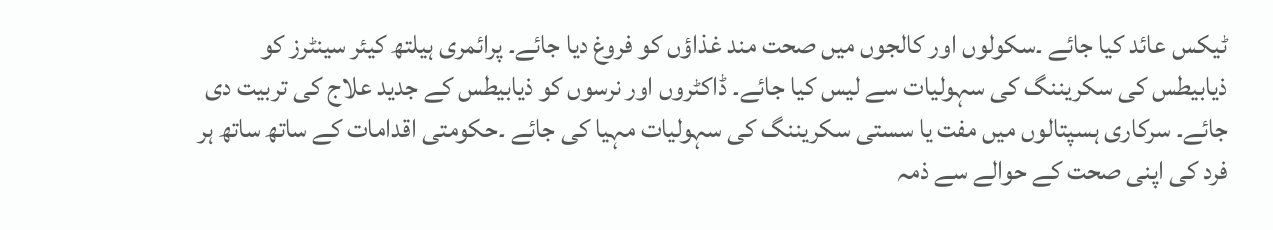ٹیکس عائد کیا جائے ۔سکولوں اور کالجوں میں صحت مند غذاؤں کو فروغ دیا جائے۔ پرائمری ہیلتھ کیئر سینٹرز کو ذیابیطس کی سکریننگ کی سہولیات سے لیس کیا جائے۔ ڈاکٹروں اور نرسوں کو ذیابیطس کے جدید علاج کی تربیت دی جائے۔ سرکاری ہسپتالوں میں مفت یا سستی سکریننگ کی سہولیات مہیا کی جائے ۔حکومتی اقدامات کے ساتھ ساتھ ہر فرد کی اپنی صحت کے حوالے سے ذمہ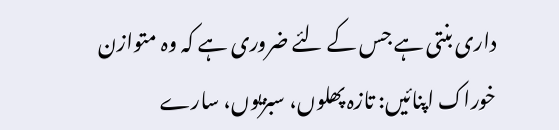داری بنتی ہے جس کے لئے ضروری ہے کہ وہ متوازن خوراک اپنائیں: تازہ پھلوں، سبزیوں، سارے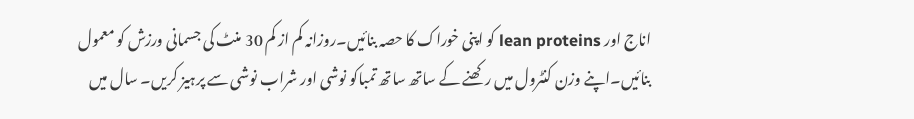اناج اور lean proteins کو اپنی خوراک کا حصہ بنائیں۔روزانہ کم از کم 30 منٹ کی جسمانی ورزش کو معمول بنائیں۔اپنے وزن کنٹرول میں رکھنے کے ساتھ ساتھ تمباکو نوشی اور شراب نوشی سے پرہیز کریں۔ سال میں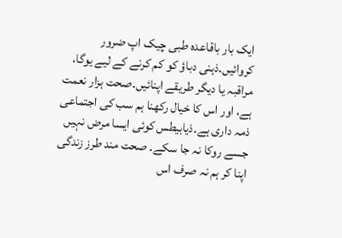ایک بار باقاعدہ طبی چیک اپ ضرور کروائیں۔ذہنی دباؤ کو کم کرنے کے لیے یوگا، مراقبہ یا دیگر طریقے اپنائیں۔صحت ہزار نعمت ہے، اور اس کا خیال رکھنا ہم سب کی اجتماعی ذمہ داری ہے۔ذیابیطس کوئی ایسا مرض نہیں جسے روکا نہ جا سکے۔ صحت مند طرز زندگی اپنا کر ہم نہ صرف اس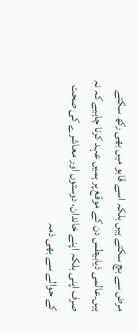مرض سے بچ سکتے ہیں بلکہ اسے قابو میں بھی رکھ سکتے ہیں۔عالمی ذیابیطس دن کے موقع پر ہمیں عہد کرنا چاہیے کہ نہ صرف اپنی بلکہ اپنے خاندان، دوستوں اور معاشرے کی صحت کے حوالے سے بھی ذمہ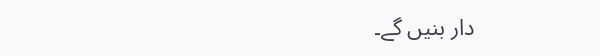دار بنیں گے۔